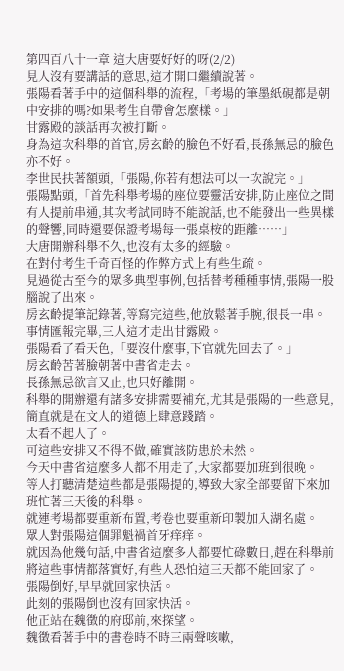第四百八十一章 這大唐要好好的呀(2/2)
見人沒有要講話的意思,這才開口繼續說著。
張陽看著手中的這個科舉的流程,「考場的筆墨紙硯都是朝中安排的嗎?如果考生自帶會怎麼樣。」
甘露殿的談話再次被打斷。
身為這次科舉的首官,房玄齡的臉色不好看,長孫無忌的臉色亦不好。
李世民扶著額頭,「張陽,你若有想法可以一次說完。」
張陽點頭,「首先科舉考場的座位要靈活安排,防止座位之間有人提前串通,其次考試同時不能說話,也不能發出一些異樣的聲響,同時還要保證考場每一張桌桉的距離……」
大唐開辦科舉不久,也沒有太多的經驗。
在對付考生千奇百怪的作弊方式上有些生疏。
見過從古至今的眾多典型事例,包括替考種種事情,張陽一股腦說了出來。
房玄齡提筆記錄著,等寫完這些,他放鬆著手腕,很長一串。
事情匯報完畢,三人這才走出甘露殿。
張陽看了看天色,「要沒什麼事,下官就先回去了。」
房玄齡苦著臉朝著中書省走去。
長孫無忌欲言又止,也只好離開。
科舉的開辦還有諸多安排需要補充,尤其是張陽的一些意見,簡直就是在文人的道德上肆意踐踏。
太看不起人了。
可這些安排又不得不做,確實該防患於未然。
今天中書省這麼多人都不用走了,大家都要加班到很晚。
等人打聽清楚這些都是張陽提的,導致大家全部要留下來加班忙著三天後的科舉。
就連考場都要重新布置,考卷也要重新印製加入湖名處。
眾人對張陽這個罪魁禍首牙痒痒。
就因為他幾句話,中書省這麼多人都要忙碌數日,趕在科舉前將這些事情都落實好,有些人恐怕這三天都不能回家了。
張陽倒好,早早就回家快活。
此刻的張陽倒也沒有回家快活。
他正站在魏徵的府邸前,來探望。
魏徵看著手中的書卷時不時三兩聲咳嗽,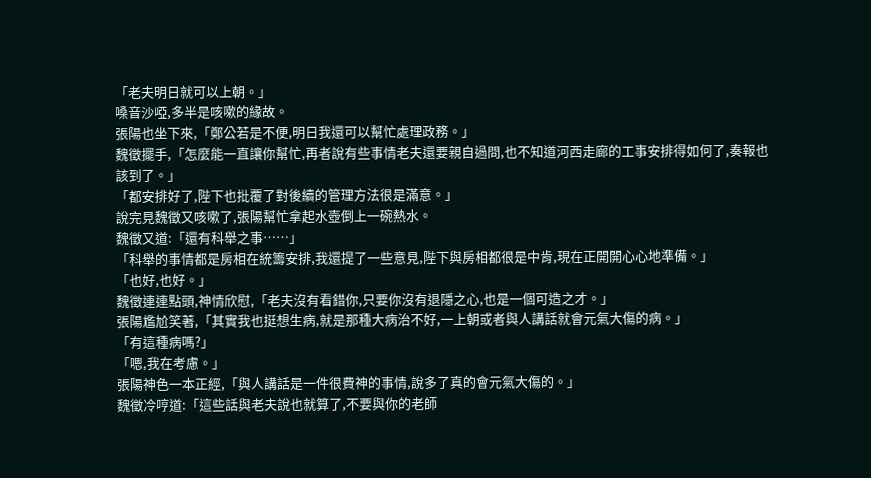「老夫明日就可以上朝。」
嗓音沙啞,多半是咳嗽的緣故。
張陽也坐下來,「鄭公若是不便,明日我還可以幫忙處理政務。」
魏徵擺手,「怎麼能一直讓你幫忙,再者說有些事情老夫還要親自過問,也不知道河西走廊的工事安排得如何了,奏報也該到了。」
「都安排好了,陛下也批覆了對後續的管理方法很是滿意。」
說完見魏徵又咳嗽了,張陽幫忙拿起水壺倒上一碗熱水。
魏徵又道:「還有科舉之事……」
「科舉的事情都是房相在統籌安排,我還提了一些意見,陛下與房相都很是中肯,現在正開開心心地準備。」
「也好,也好。」
魏徵連連點頭,神情欣慰,「老夫沒有看錯你,只要你沒有退隱之心,也是一個可造之才。」
張陽尷尬笑著,「其實我也挺想生病,就是那種大病治不好,一上朝或者與人講話就會元氣大傷的病。」
「有這種病嗎?」
「嗯,我在考慮。」
張陽神色一本正經,「與人講話是一件很費神的事情,說多了真的會元氣大傷的。」
魏徵冷哼道:「這些話與老夫說也就算了,不要與你的老師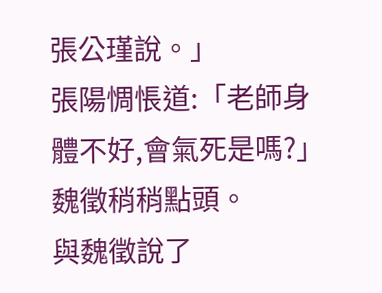張公瑾說。」
張陽惆悵道:「老師身體不好,會氣死是嗎?」
魏徵稍稍點頭。
與魏徵說了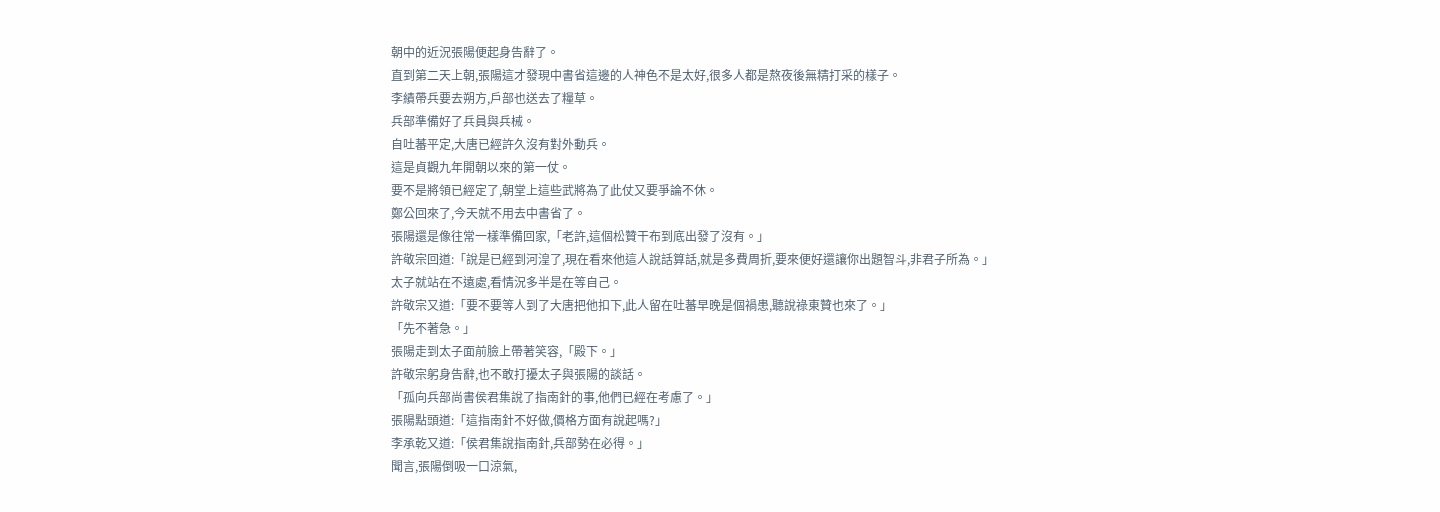朝中的近況張陽便起身告辭了。
直到第二天上朝,張陽這才發現中書省這邊的人神色不是太好,很多人都是熬夜後無精打采的樣子。
李績帶兵要去朔方,戶部也送去了糧草。
兵部準備好了兵員與兵械。
自吐蕃平定,大唐已經許久沒有對外動兵。
這是貞觀九年開朝以來的第一仗。
要不是將領已經定了,朝堂上這些武將為了此仗又要爭論不休。
鄭公回來了,今天就不用去中書省了。
張陽還是像往常一樣準備回家,「老許,這個松贊干布到底出發了沒有。」
許敬宗回道:「說是已經到河湟了,現在看來他這人說話算話,就是多費周折,要來便好還讓你出題智斗,非君子所為。」
太子就站在不遠處,看情況多半是在等自己。
許敬宗又道:「要不要等人到了大唐把他扣下,此人留在吐蕃早晚是個禍患,聽說祿東贊也來了。」
「先不著急。」
張陽走到太子面前臉上帶著笑容,「殿下。」
許敬宗躬身告辭,也不敢打擾太子與張陽的談話。
「孤向兵部尚書侯君集說了指南針的事,他們已經在考慮了。」
張陽點頭道:「這指南針不好做,價格方面有說起嗎?」
李承乾又道:「侯君集說指南針,兵部勢在必得。」
聞言,張陽倒吸一口涼氣,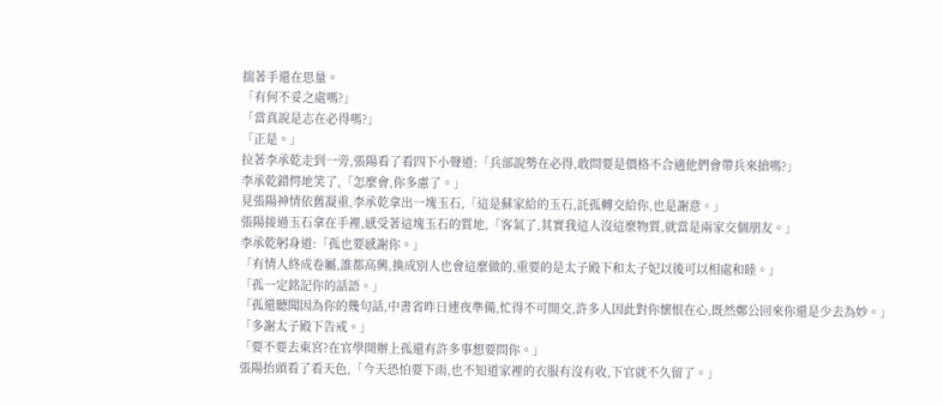揣著手還在思量。
「有何不妥之處嗎?」
「當真說是志在必得嗎?」
「正是。」
拉著李承乾走到一旁,張陽看了看四下小聲道:「兵部說勢在必得,敢問要是價格不合適他們會帶兵來搶嗎?」
李承乾錯愕地笑了,「怎麼會,你多慮了。」
見張陽神情依舊凝重,李承乾拿出一塊玉石,「這是蘇家給的玉石,託孤轉交給你,也是謝意。」
張陽接過玉石拿在手裡,感受著這塊玉石的質地,「客氣了,其實我這人沒這麼物質,就當是兩家交個朋友。」
李承乾躬身道:「孤也要感謝你。」
「有情人終成卷屬,誰都高興,換成別人也會這麼做的,重要的是太子殿下和太子妃以後可以相處和睦。」
「孤一定銘記你的話語。」
「孤還聽聞因為你的幾句話,中書省昨日連夜準備,忙得不可開交,許多人因此對你懷恨在心,既然鄭公回來你還是少去為妙。」
「多謝太子殿下告戒。」
「要不要去東宮?在官學開辦上孤還有許多事想要問你。」
張陽抬頭看了看天色,「今天恐怕要下雨,也不知道家裡的衣服有沒有收,下官就不久留了。」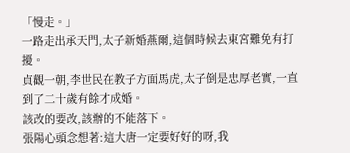「慢走。」
一路走出承天門,太子新婚燕爾,這個時候去東宮難免有打擾。
貞觀一朝,李世民在教子方面馬虎,太子倒是忠厚老實,一直到了二十歲有餘才成婚。
該改的要改,該辦的不能落下。
張陽心頭念想著:這大唐一定要好好的呀,我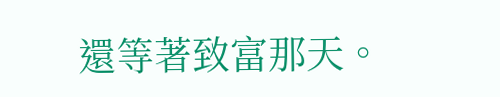還等著致富那天。